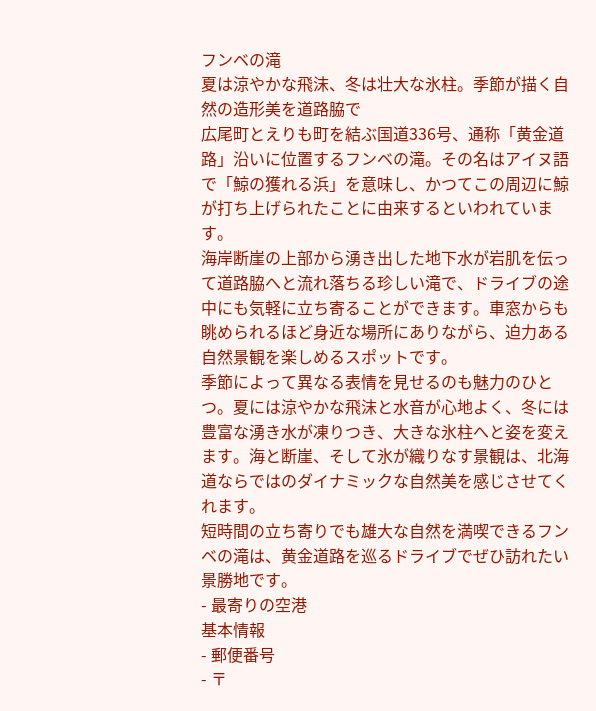フンベの滝
夏は涼やかな飛沫、冬は壮大な氷柱。季節が描く自然の造形美を道路脇で
広尾町とえりも町を結ぶ国道336号、通称「黄金道路」沿いに位置するフンベの滝。その名はアイヌ語で「鯨の獲れる浜」を意味し、かつてこの周辺に鯨が打ち上げられたことに由来するといわれています。
海岸断崖の上部から湧き出した地下水が岩肌を伝って道路脇へと流れ落ちる珍しい滝で、ドライブの途中にも気軽に立ち寄ることができます。車窓からも眺められるほど身近な場所にありながら、迫力ある自然景観を楽しめるスポットです。
季節によって異なる表情を見せるのも魅力のひとつ。夏には涼やかな飛沫と水音が心地よく、冬には豊富な湧き水が凍りつき、大きな氷柱へと姿を変えます。海と断崖、そして氷が織りなす景観は、北海道ならではのダイナミックな自然美を感じさせてくれます。
短時間の立ち寄りでも雄大な自然を満喫できるフンベの滝は、黄金道路を巡るドライブでぜひ訪れたい景勝地です。
- 最寄りの空港
基本情報
- 郵便番号
- 〒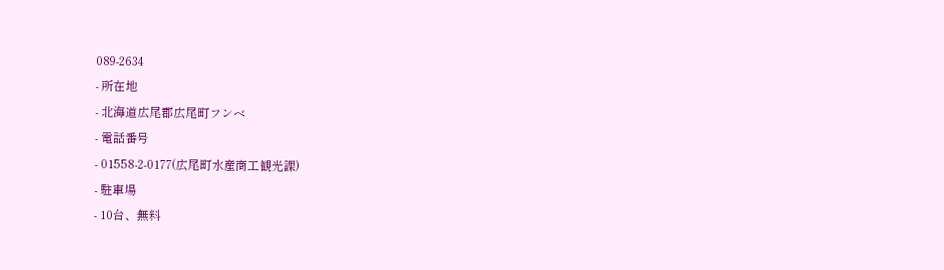089-2634
- 所在地
- 北海道広尾郡広尾町フンベ
- 電話番号
- 01558-2-0177(広尾町水産商工観光課)
- 駐車場
- 10台、無料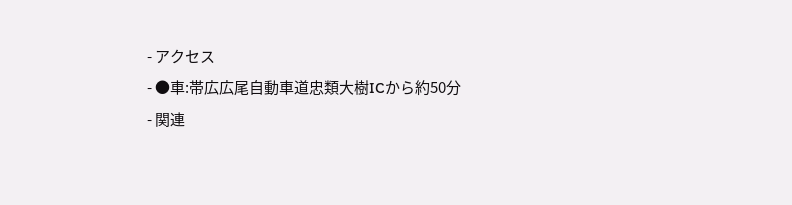- アクセス
- ●車:帯広広尾自動車道忠類大樹ICから約50分
- 関連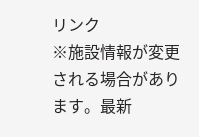リンク
※施設情報が変更される場合があります。最新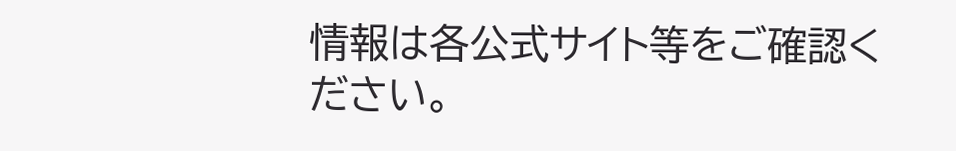情報は各公式サイト等をご確認ください。